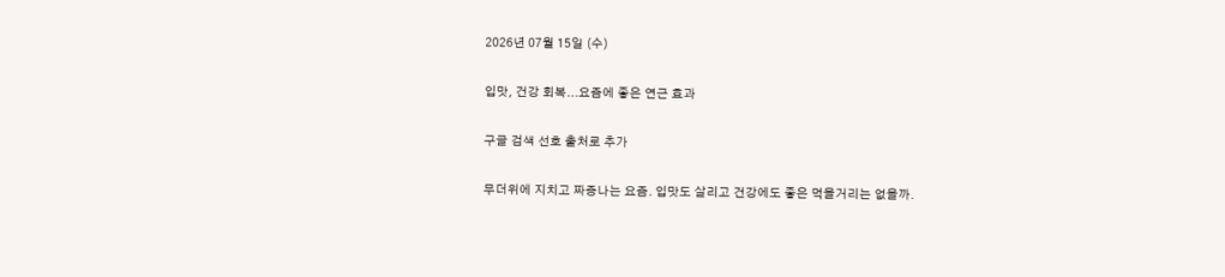2026년 07월 15일 (수)

입맛, 건강 회복...요즘에 좋은 연근 효과

구글 검색 선호 출처로 추가

무더위에 지치고 짜증나는 요즘. 입맛도 살리고 건강에도 좋은 먹을거리는 없을까.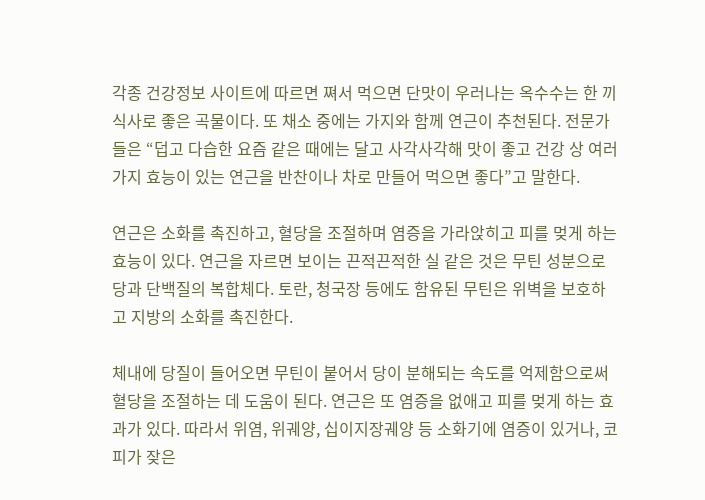각종 건강정보 사이트에 따르면 쪄서 먹으면 단맛이 우러나는 옥수수는 한 끼 식사로 좋은 곡물이다. 또 채소 중에는 가지와 함께 연근이 추천된다. 전문가들은 “덥고 다습한 요즘 같은 때에는 달고 사각사각해 맛이 좋고 건강 상 여러 가지 효능이 있는 연근을 반찬이나 차로 만들어 먹으면 좋다”고 말한다.

연근은 소화를 촉진하고, 혈당을 조절하며 염증을 가라앉히고 피를 멎게 하는 효능이 있다. 연근을 자르면 보이는 끈적끈적한 실 같은 것은 무틴 성분으로 당과 단백질의 복합체다. 토란, 청국장 등에도 함유된 무틴은 위벽을 보호하고 지방의 소화를 촉진한다.

체내에 당질이 들어오면 무틴이 붙어서 당이 분해되는 속도를 억제함으로써 혈당을 조절하는 데 도움이 된다. 연근은 또 염증을 없애고 피를 멎게 하는 효과가 있다. 따라서 위염, 위궤양, 십이지장궤양 등 소화기에 염증이 있거나, 코피가 잦은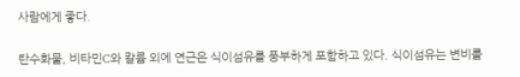사람에게 좋다.

탄수화물, 비타민C와 칼륨 외에 연근은 식이섬유를 풍부하게 포함하고 있다. 식이섬유는 변비를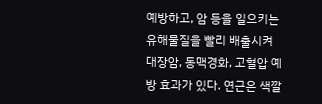예방하고, 암 등을 일으키는 유해물질을 빨리 배출시켜 대장암, 동맥경화, 고혈압 예방 효과가 있다. 연근은 색깔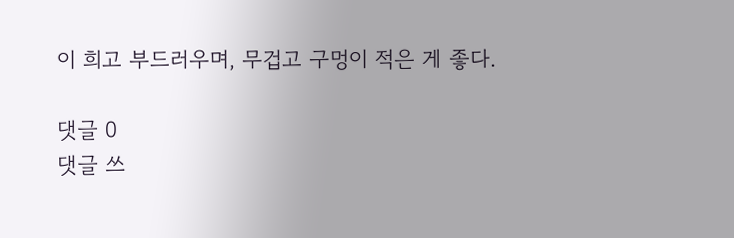이 희고 부드러우며, 무겁고 구멍이 적은 게 좋다.

댓글 0
댓글 쓰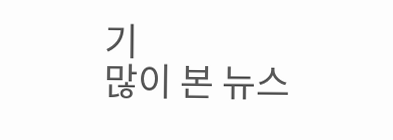기
많이 본 뉴스